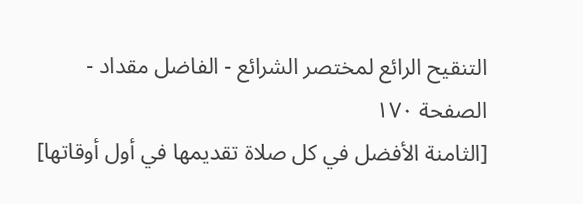التنقيح الرائع لمختصر الشرائع - الفاضل مقداد - الصفحة ١٧٠
[الثامنة الأفضل في كل صلاة تقديمها في أول أوقاتها]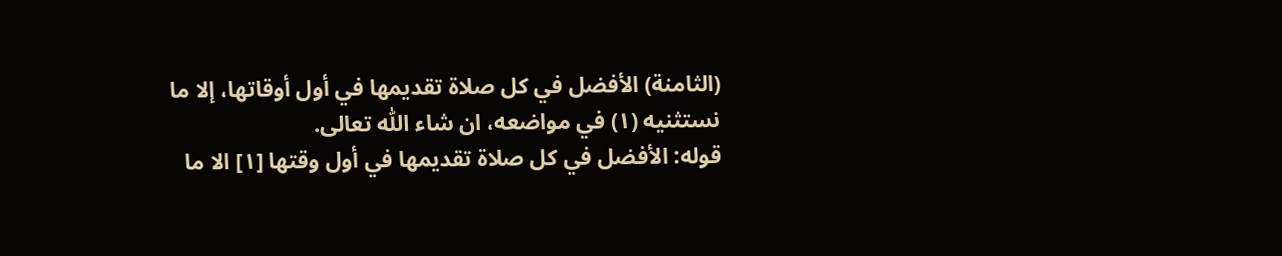(الثامنة) الأفضل في كل صلاة تقديمها في أول أوقاتها، إلا ما نستثنيه (١) في مواضعه، ان شاء اللّٰه تعالى.
قوله: الأفضل في كل صلاة تقديمها في أول وقتها [١] الا ما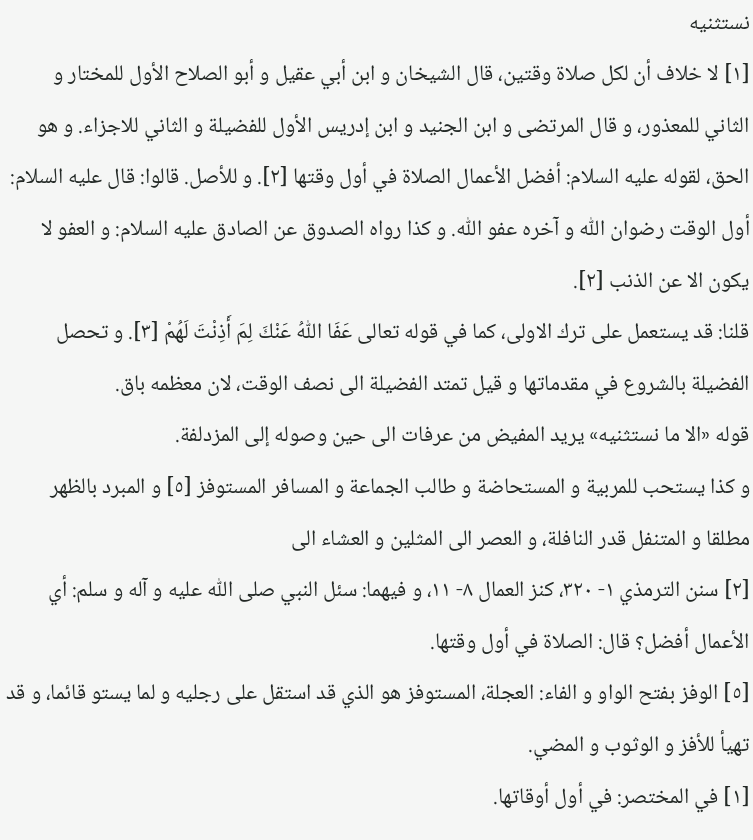نستثنيه
[١] لا خلاف أن لكل صلاة وقتين، قال الشيخان و ابن أبي عقيل و أبو الصلاح الأول للمختار و الثاني للمعذور، و قال المرتضى و ابن الجنيد و ابن إدريس الأول للفضيلة و الثاني للاجزاء. و هو الحق، لقوله عليه السلام: أفضل الأعمال الصلاة في أول وقتها [٢]. و للأصل. قالوا: قال عليه السلام: أول الوقت رضوان اللّٰه و آخره عفو اللّٰه. و كذا رواه الصدوق عن الصادق عليه السلام: و العفو لا يكون الا عن الذنب [٢].
قلنا: قد يستعمل على ترك الاولى، كما في قوله تعالى عَفَا اللّٰهُ عَنْكَ لِمَ أَذِنْتَ لَهُمْ [٣]. و تحصل الفضيلة بالشروع في مقدماتها و قيل تمتد الفضيلة الى نصف الوقت، لان معظمه باق.
قوله «الا ما نستثنيه» يريد المفيض من عرفات الى حين وصوله إلى المزدلفة.
و كذا يستحب للمربية و المستحاضة و طالب الجماعة و المسافر المستوفز [٥] و المبرد بالظهر مطلقا و المتنفل قدر النافلة، و العصر الى المثلين و العشاء الى
[٢] سنن الترمذي ١- ٣٢٠، كنز العمال ٨- ١١، و فيهما: سئل النبي صلى اللّٰه عليه و آله و سلم: أي الأعمال أفضل؟ قال: الصلاة في أول وقتها.
[٥] الوفز بفتح الواو و الفاء: العجلة، المستوفز هو الذي قد استقل على رجليه و لما يستو قائما، و قد تهيأ للأفز و الوثوب و المضي.
[١] في المختصر: في أول أوقاتها.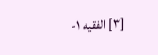[٣] الفقيه ١-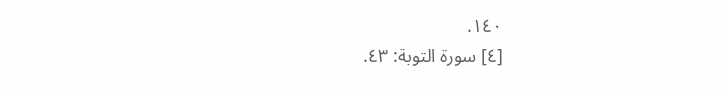١٤٠.
[٤] سورة التوبة: ٤٣.